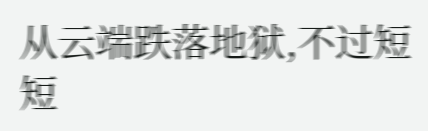从云端跌落地狱,不过短短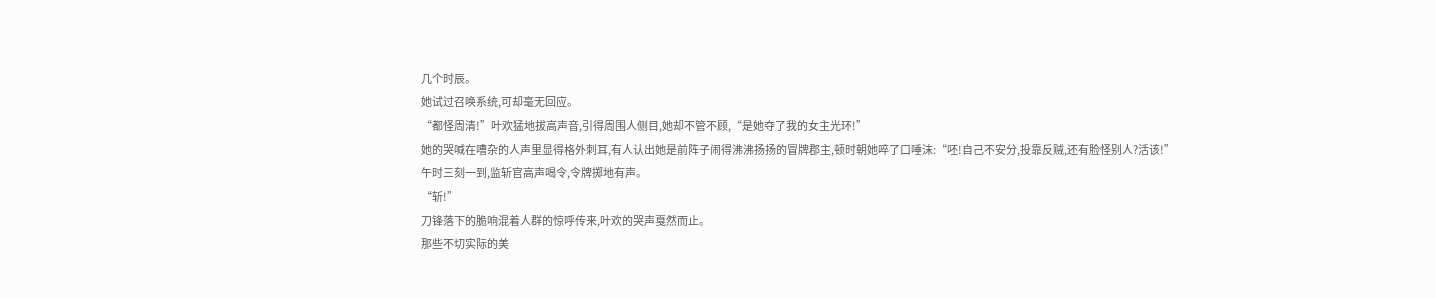几个时辰。
她试过召唤系统,可却毫无回应。
“都怪周清!”叶欢猛地拔高声音,引得周围人侧目,她却不管不顾,“是她夺了我的女主光环!”
她的哭喊在嘈杂的人声里显得格外刺耳,有人认出她是前阵子闹得沸沸扬扬的冒牌郡主,顿时朝她啐了口唾沫:“呸!自己不安分,投靠反贼,还有脸怪别人?活该!”
午时三刻一到,监斩官高声喝令,令牌掷地有声。
“斩!”
刀锋落下的脆响混着人群的惊呼传来,叶欢的哭声戛然而止。
那些不切实际的美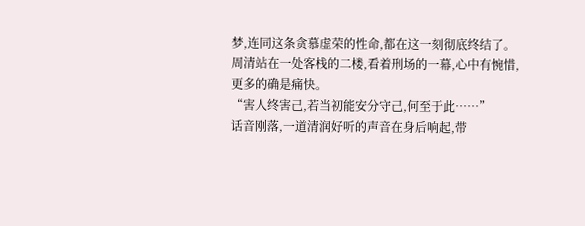梦,连同这条贪慕虚荣的性命,都在这一刻彻底终结了。
周清站在一处客栈的二楼,看着刑场的一幕,心中有惋惜,更多的确是痛快。
“害人终害己,若当初能安分守己,何至于此……”
话音刚落,一道清润好听的声音在身后响起,带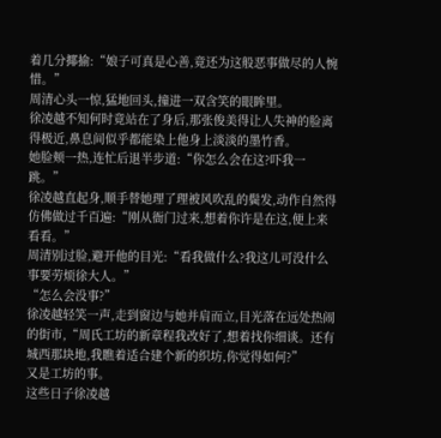着几分揶揄:“娘子可真是心善,竟还为这般恶事做尽的人惋惜。”
周清心头一惊,猛地回头,撞进一双含笑的眼眸里。
徐凌越不知何时竟站在了身后,那张俊美得让人失神的脸离得极近,鼻息间似乎都能染上他身上淡淡的墨竹香。
她脸颊一热,连忙后退半步道:“你怎么会在这?吓我一跳。”
徐凌越直起身,顺手替她理了理被风吹乱的鬓发,动作自然得仿佛做过千百遍:“刚从衙门过来,想着你许是在这,便上来看看。”
周清别过脸,避开他的目光:“看我做什么?我这儿可没什么事要劳烦徐大人。”
“怎么会没事?”
徐凌越轻笑一声,走到窗边与她并肩而立,目光落在远处热闹的街市,“周氏工坊的新章程我改好了,想着找你细谈。还有城西那块地,我瞧着适合建个新的织坊,你觉得如何?”
又是工坊的事。
这些日子徐凌越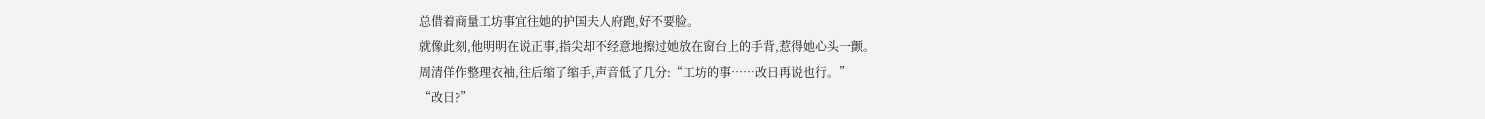总借着商量工坊事宜往她的护国夫人府跑,好不要脸。
就像此刻,他明明在说正事,指尖却不经意地擦过她放在窗台上的手背,惹得她心头一颤。
周清佯作整理衣袖,往后缩了缩手,声音低了几分:“工坊的事……改日再说也行。”
“改日?”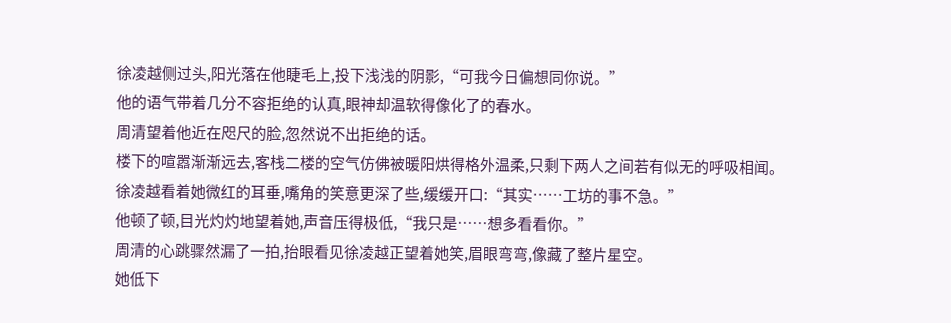徐凌越侧过头,阳光落在他睫毛上,投下浅浅的阴影,“可我今日偏想同你说。”
他的语气带着几分不容拒绝的认真,眼神却温软得像化了的春水。
周清望着他近在咫尺的脸,忽然说不出拒绝的话。
楼下的喧嚣渐渐远去,客栈二楼的空气仿佛被暖阳烘得格外温柔,只剩下两人之间若有似无的呼吸相闻。
徐凌越看着她微红的耳垂,嘴角的笑意更深了些,缓缓开口:“其实……工坊的事不急。”
他顿了顿,目光灼灼地望着她,声音压得极低,“我只是……想多看看你。”
周清的心跳骤然漏了一拍,抬眼看见徐凌越正望着她笑,眉眼弯弯,像藏了整片星空。
她低下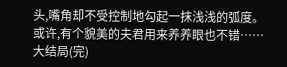头,嘴角却不受控制地勾起一抹浅浅的弧度。
或许,有个貌美的夫君用来养养眼也不错……
大结局(完)